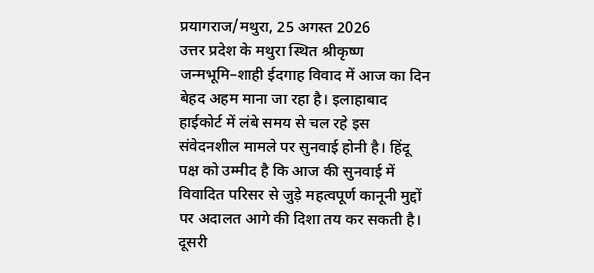प्रयागराज/मथुरा, 25 अगस्त 2026
उत्तर प्रदेश के मथुरा स्थित श्रीकृष्ण जन्मभूमि–शाही ईदगाह विवाद में आज का दिन बेहद अहम माना जा रहा है। इलाहाबाद हाईकोर्ट में लंबे समय से चल रहे इस संवेदनशील मामले पर सुनवाई होनी है। हिंदू पक्ष को उम्मीद है कि आज की सुनवाई में विवादित परिसर से जुड़े महत्वपूर्ण कानूनी मुद्दों पर अदालत आगे की दिशा तय कर सकती है। दूसरी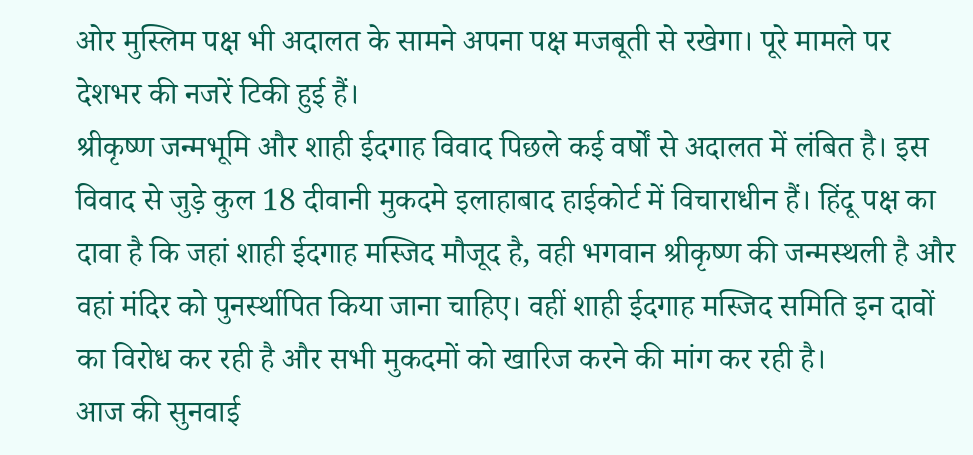ओर मुस्लिम पक्ष भी अदालत के सामने अपना पक्ष मजबूती से रखेगा। पूरे मामले पर देशभर की नजरें टिकी हुई हैं।
श्रीकृष्ण जन्मभूमि और शाही ईदगाह विवाद पिछले कई वर्षों से अदालत में लंबित है। इस विवाद से जुड़े कुल 18 दीवानी मुकदमे इलाहाबाद हाईकोर्ट में विचाराधीन हैं। हिंदू पक्ष का दावा है कि जहां शाही ईदगाह मस्जिद मौजूद है, वही भगवान श्रीकृष्ण की जन्मस्थली है और वहां मंदिर को पुनर्स्थापित किया जाना चाहिए। वहीं शाही ईदगाह मस्जिद समिति इन दावों का विरोध कर रही है और सभी मुकदमों को खारिज करने की मांग कर रही है।
आज की सुनवाई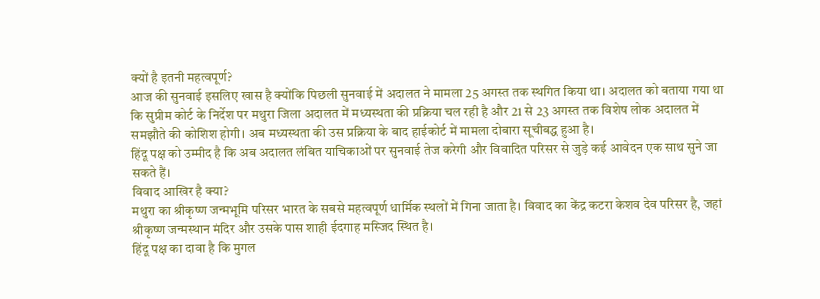क्यों है इतनी महत्वपूर्ण?
आज की सुनवाई इसलिए खास है क्योंकि पिछली सुनवाई में अदालत ने मामला 25 अगस्त तक स्थगित किया था। अदालत को बताया गया था कि सुप्रीम कोर्ट के निर्देश पर मथुरा जिला अदालत में मध्यस्थता की प्रक्रिया चल रही है और 21 से 23 अगस्त तक विशेष लोक अदालत में समझौते की कोशिश होगी। अब मध्यस्थता की उस प्रक्रिया के बाद हाईकोर्ट में मामला दोबारा सूचीबद्ध हुआ है।
हिंदू पक्ष को उम्मीद है कि अब अदालत लंबित याचिकाओं पर सुनवाई तेज करेगी और विवादित परिसर से जुड़े कई आवेदन एक साथ सुने जा सकते हैं।
विवाद आखिर है क्या?
मथुरा का श्रीकृष्ण जन्मभूमि परिसर भारत के सबसे महत्वपूर्ण धार्मिक स्थलों में गिना जाता है। विवाद का केंद्र कटरा केशव देव परिसर है, जहां श्रीकृष्ण जन्मस्थान मंदिर और उसके पास शाही ईदगाह मस्जिद स्थित है।
हिंदू पक्ष का दावा है कि मुगल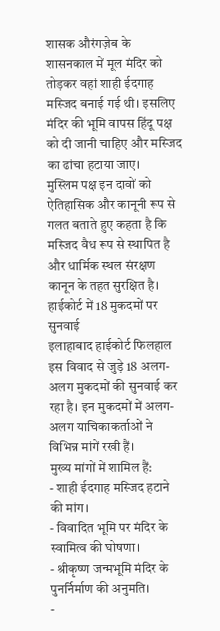शासक औरंगज़ेब के शासनकाल में मूल मंदिर को तोड़कर वहां शाही ईदगाह मस्जिद बनाई गई थी। इसलिए मंदिर की भूमि वापस हिंदू पक्ष को दी जानी चाहिए और मस्जिद का ढांचा हटाया जाए।
मुस्लिम पक्ष इन दावों को ऐतिहासिक और कानूनी रूप से गलत बताते हुए कहता है कि मस्जिद वैध रूप से स्थापित है और धार्मिक स्थल संरक्षण कानून के तहत सुरक्षित है।
हाईकोर्ट में 18 मुकदमों पर सुनवाई
इलाहाबाद हाईकोर्ट फिलहाल इस विवाद से जुड़े 18 अलग-अलग मुकदमों की सुनवाई कर रहा है। इन मुकदमों में अलग-अलग याचिकाकर्ताओं ने विभिन्न मांगें रखी हैं।
मुख्य मांगों में शामिल हैं:
- शाही ईदगाह मस्जिद हटाने की मांग।
- विवादित भूमि पर मंदिर के स्वामित्व की घोषणा।
- श्रीकृष्ण जन्मभूमि मंदिर के पुनर्निर्माण की अनुमति।
-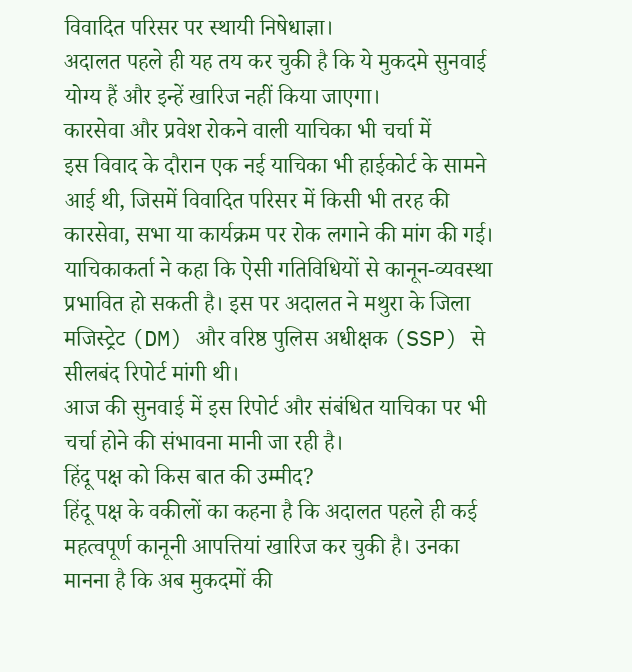विवादित परिसर पर स्थायी निषेधाज्ञा।
अदालत पहले ही यह तय कर चुकी है कि ये मुकदमे सुनवाई योग्य हैं और इन्हें खारिज नहीं किया जाएगा।
कारसेवा और प्रवेश रोकने वाली याचिका भी चर्चा में
इस विवाद के दौरान एक नई याचिका भी हाईकोर्ट के सामने आई थी, जिसमें विवादित परिसर में किसी भी तरह की कारसेवा, सभा या कार्यक्रम पर रोक लगाने की मांग की गई।
याचिकाकर्ता ने कहा कि ऐसी गतिविधियों से कानून-व्यवस्था प्रभावित हो सकती है। इस पर अदालत ने मथुरा के जिला मजिस्ट्रेट (DM) और वरिष्ठ पुलिस अधीक्षक (SSP) से सीलबंद रिपोर्ट मांगी थी।
आज की सुनवाई में इस रिपोर्ट और संबंधित याचिका पर भी चर्चा होने की संभावना मानी जा रही है।
हिंदू पक्ष को किस बात की उम्मीद?
हिंदू पक्ष के वकीलों का कहना है कि अदालत पहले ही कई महत्वपूर्ण कानूनी आपत्तियां खारिज कर चुकी है। उनका मानना है कि अब मुकदमों की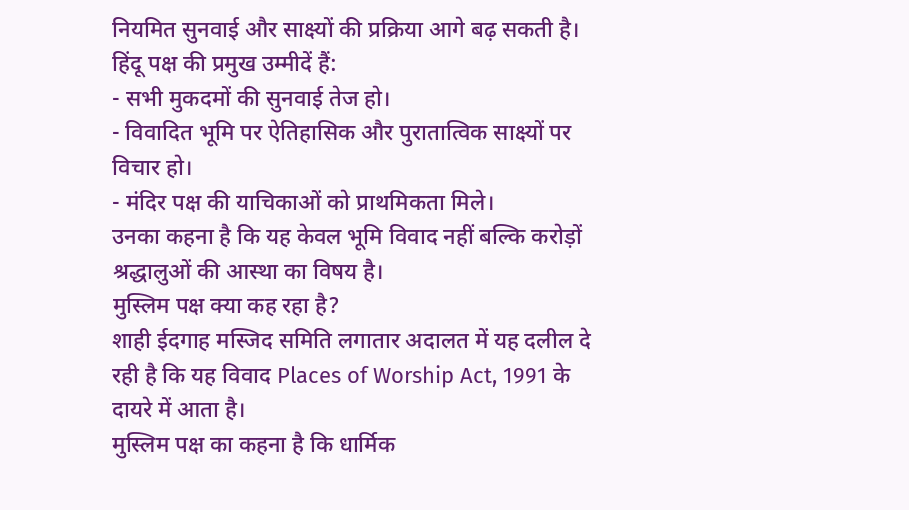नियमित सुनवाई और साक्ष्यों की प्रक्रिया आगे बढ़ सकती है।
हिंदू पक्ष की प्रमुख उम्मीदें हैं:
- सभी मुकदमों की सुनवाई तेज हो।
- विवादित भूमि पर ऐतिहासिक और पुरातात्विक साक्ष्यों पर विचार हो।
- मंदिर पक्ष की याचिकाओं को प्राथमिकता मिले।
उनका कहना है कि यह केवल भूमि विवाद नहीं बल्कि करोड़ों श्रद्धालुओं की आस्था का विषय है।
मुस्लिम पक्ष क्या कह रहा है?
शाही ईदगाह मस्जिद समिति लगातार अदालत में यह दलील दे रही है कि यह विवाद Places of Worship Act, 1991 के दायरे में आता है।
मुस्लिम पक्ष का कहना है कि धार्मिक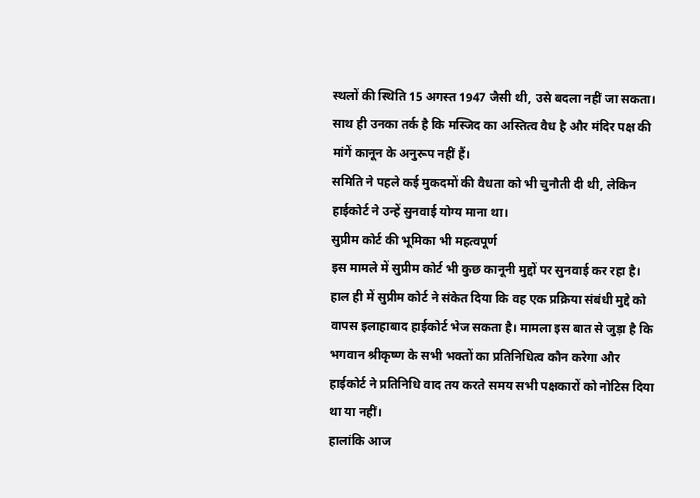स्थलों की स्थिति 15 अगस्त 1947 जैसी थी, उसे बदला नहीं जा सकता। साथ ही उनका तर्क है कि मस्जिद का अस्तित्व वैध है और मंदिर पक्ष की मांगें कानून के अनुरूप नहीं हैं।
समिति ने पहले कई मुकदमों की वैधता को भी चुनौती दी थी, लेकिन हाईकोर्ट ने उन्हें सुनवाई योग्य माना था।
सुप्रीम कोर्ट की भूमिका भी महत्वपूर्ण
इस मामले में सुप्रीम कोर्ट भी कुछ कानूनी मुद्दों पर सुनवाई कर रहा है।
हाल ही में सुप्रीम कोर्ट ने संकेत दिया कि वह एक प्रक्रिया संबंधी मुद्दे को वापस इलाहाबाद हाईकोर्ट भेज सकता है। मामला इस बात से जुड़ा है कि भगवान श्रीकृष्ण के सभी भक्तों का प्रतिनिधित्व कौन करेगा और हाईकोर्ट ने प्रतिनिधि वाद तय करते समय सभी पक्षकारों को नोटिस दिया था या नहीं।
हालांकि आज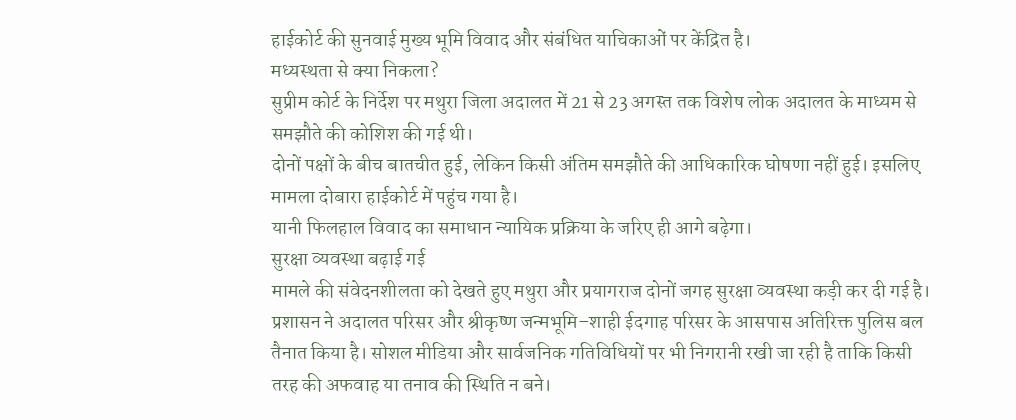हाईकोर्ट की सुनवाई मुख्य भूमि विवाद और संबंधित याचिकाओं पर केंद्रित है।
मध्यस्थता से क्या निकला?
सुप्रीम कोर्ट के निर्देश पर मथुरा जिला अदालत में 21 से 23 अगस्त तक विशेष लोक अदालत के माध्यम से समझौते की कोशिश की गई थी।
दोनों पक्षों के बीच बातचीत हुई, लेकिन किसी अंतिम समझौते की आधिकारिक घोषणा नहीं हुई। इसलिए मामला दोबारा हाईकोर्ट में पहुंच गया है।
यानी फिलहाल विवाद का समाधान न्यायिक प्रक्रिया के जरिए ही आगे बढ़ेगा।
सुरक्षा व्यवस्था बढ़ाई गई
मामले की संवेदनशीलता को देखते हुए मथुरा और प्रयागराज दोनों जगह सुरक्षा व्यवस्था कड़ी कर दी गई है।
प्रशासन ने अदालत परिसर और श्रीकृष्ण जन्मभूमि–शाही ईदगाह परिसर के आसपास अतिरिक्त पुलिस बल तैनात किया है। सोशल मीडिया और सार्वजनिक गतिविधियों पर भी निगरानी रखी जा रही है ताकि किसी तरह की अफवाह या तनाव की स्थिति न बने।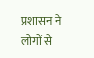प्रशासन ने लोगों से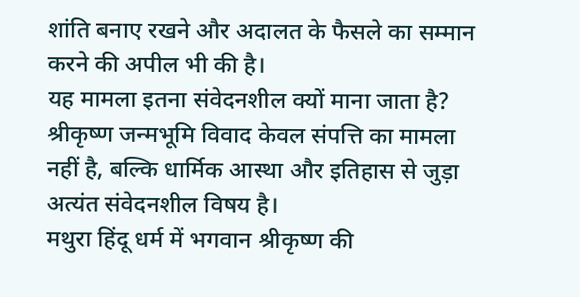शांति बनाए रखने और अदालत के फैसले का सम्मान करने की अपील भी की है।
यह मामला इतना संवेदनशील क्यों माना जाता है?
श्रीकृष्ण जन्मभूमि विवाद केवल संपत्ति का मामला नहीं है, बल्कि धार्मिक आस्था और इतिहास से जुड़ा अत्यंत संवेदनशील विषय है।
मथुरा हिंदू धर्म में भगवान श्रीकृष्ण की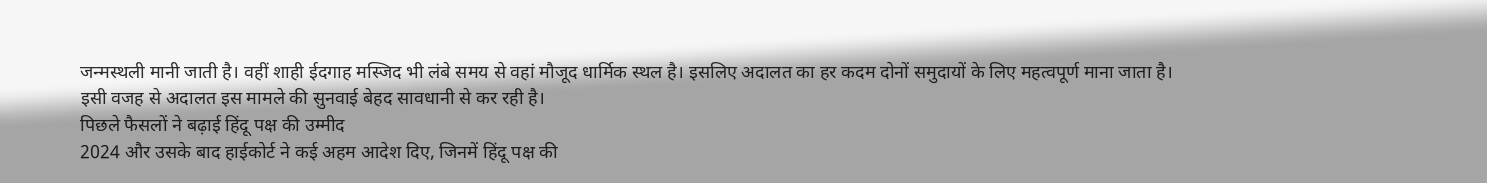जन्मस्थली मानी जाती है। वहीं शाही ईदगाह मस्जिद भी लंबे समय से वहां मौजूद धार्मिक स्थल है। इसलिए अदालत का हर कदम दोनों समुदायों के लिए महत्वपूर्ण माना जाता है।
इसी वजह से अदालत इस मामले की सुनवाई बेहद सावधानी से कर रही है।
पिछले फैसलों ने बढ़ाई हिंदू पक्ष की उम्मीद
2024 और उसके बाद हाईकोर्ट ने कई अहम आदेश दिए, जिनमें हिंदू पक्ष की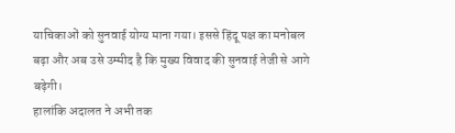याचिकाओं को सुनवाई योग्य माना गया। इससे हिंदू पक्ष का मनोबल बढ़ा और अब उसे उम्मीद है कि मुख्य विवाद की सुनवाई तेजी से आगे बढ़ेगी।
हालांकि अदालत ने अभी तक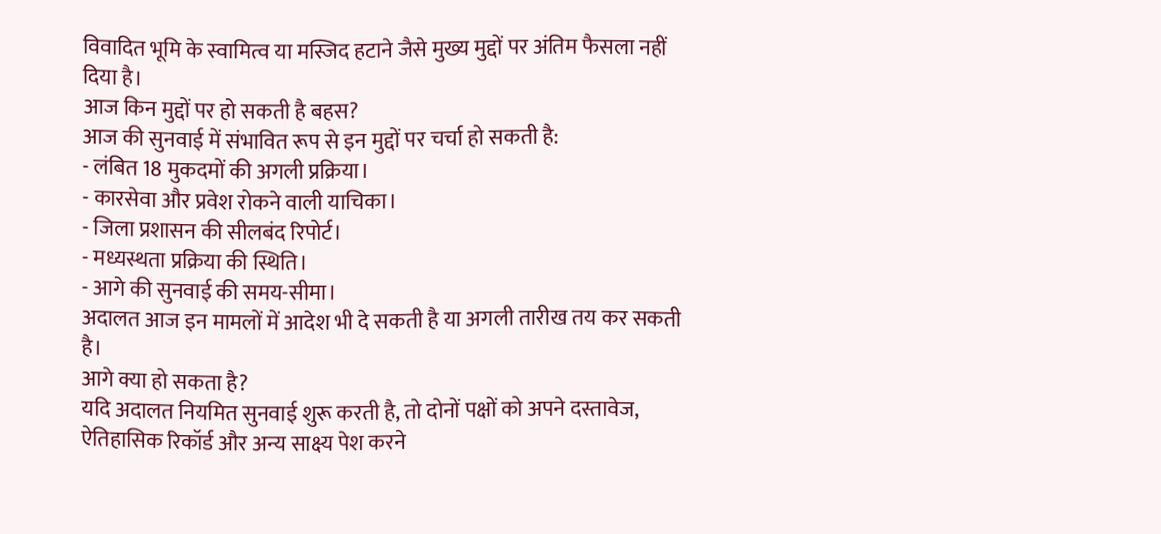विवादित भूमि के स्वामित्व या मस्जिद हटाने जैसे मुख्य मुद्दों पर अंतिम फैसला नहीं दिया है।
आज किन मुद्दों पर हो सकती है बहस?
आज की सुनवाई में संभावित रूप से इन मुद्दों पर चर्चा हो सकती है:
- लंबित 18 मुकदमों की अगली प्रक्रिया।
- कारसेवा और प्रवेश रोकने वाली याचिका।
- जिला प्रशासन की सीलबंद रिपोर्ट।
- मध्यस्थता प्रक्रिया की स्थिति।
- आगे की सुनवाई की समय-सीमा।
अदालत आज इन मामलों में आदेश भी दे सकती है या अगली तारीख तय कर सकती है।
आगे क्या हो सकता है?
यदि अदालत नियमित सुनवाई शुरू करती है, तो दोनों पक्षों को अपने दस्तावेज, ऐतिहासिक रिकॉर्ड और अन्य साक्ष्य पेश करने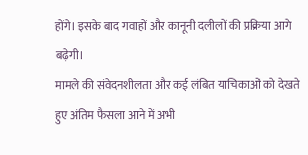होंगे। इसके बाद गवाहों और कानूनी दलीलों की प्रक्रिया आगे बढ़ेगी।
मामले की संवेदनशीलता और कई लंबित याचिकाओं को देखते हुए अंतिम फैसला आने में अभी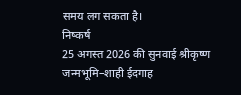समय लग सकता है।
निष्कर्ष
25 अगस्त 2026 की सुनवाई श्रीकृष्ण जन्मभूमि–शाही ईदगाह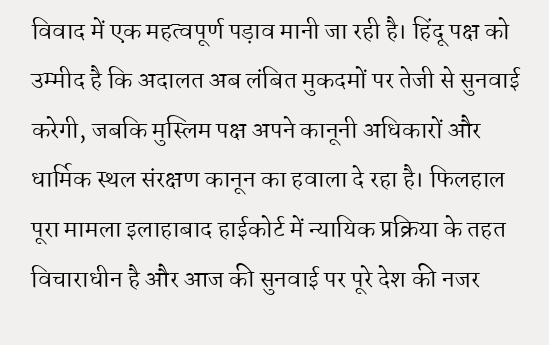विवाद में एक महत्वपूर्ण पड़ाव मानी जा रही है। हिंदू पक्ष को उम्मीद है कि अदालत अब लंबित मुकदमों पर तेजी से सुनवाई करेगी, जबकि मुस्लिम पक्ष अपने कानूनी अधिकारों और धार्मिक स्थल संरक्षण कानून का हवाला दे रहा है। फिलहाल पूरा मामला इलाहाबाद हाईकोर्ट में न्यायिक प्रक्रिया के तहत विचाराधीन है और आज की सुनवाई पर पूरे देश की नजर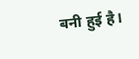बनी हुई है।